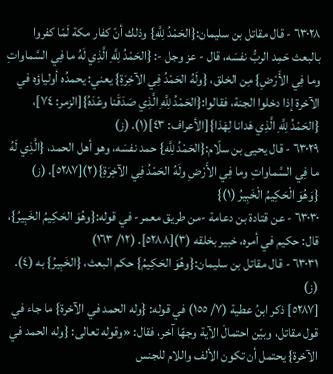٦٣٠٢٨ - قال مقاتل بن سليمان:{الحَمْدُ لِلَّهِ} وذلك أنّ كفار مكة لَمّا كفروا بالبعث حَمِد الربُّ نفسَه، قال - عز وجل -: {الحَمْدُ لِلَّهِ الَّذِي لَهُ ما فِي السَّماواتِ وما فِي الأَرْضِ} مِن الخلق، {ولَهُ الحَمْدُ فِي الآخِرَةِ} يعني: يحمدُه أولياؤه في الآخرة إذا دخلوا الجنة، فقالوا:{الحَمْدُ لِلَّهِ الَّذِي صَدَقَنا وعْدَهُ}[الزمر: ٧٤]، {الحَمْدُ لِلَّهِ الَّذِي هَدانا لِهَذا}[الأعراف: ٤٣](١). (ز)
٦٣٠٢٩ - قال يحيى بن سلّام:{الحَمْدُ لِلَّهِ} حمد نفسَه، وهو أهل الحمد، {الَّذِي لَهُ ما فِي السَّماواتِ وما فِي الأَرْضِ ولَهُ الحَمْدُ فِي الآخِرَةِ}(٢)[٥٢٨٧]. (ز)
{وَهُوَ الْحَكِيمُ الْخَبِيرُ (١)}
٦٣٠٣٠ - عن قتادة بن دعامة -من طريق معمر- في قوله:{وهُوَ الحَكِيمُ الخَبِيرُ}، قال: حكيم في أمره، خبير بخلقه (٣)[٥٢٨٨]. (١٢/ ١٦٣)
٦٣٠٣١ - قال مقاتل بن سليمان:{وهُوَ الحَكِيمُ} حكم البعث، {الخَبِيرُ} به (٤). (ز)
[٥٢٨٧] ذكر ابنُ عطية (٧/ ١٥٥) في قوله: {وله الحمد في الآخرة} ما جاء في قول مقاتل، وبيّن احتمالَ الآية وجهًا آخر، فقال: «وقوله تعالى: {وله الحمد في الآخرة} يحتمل أن تكون الألف واللام للجنس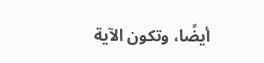أيضًا، وتكون الآية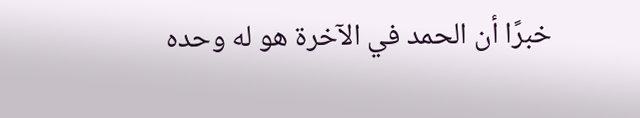خبرًا أن الحمد في الآخرة هو له وحده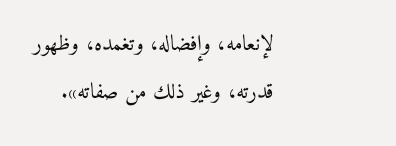لإنعامه، وإفضاله، وتغمده، وظهور قدرته، وغير ذلك من صفاته».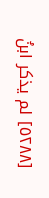[٥٢٨٨] لم يذكر ابنُ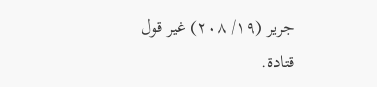جرير (١٩/ ٢٠٨) غير قول قتادة.